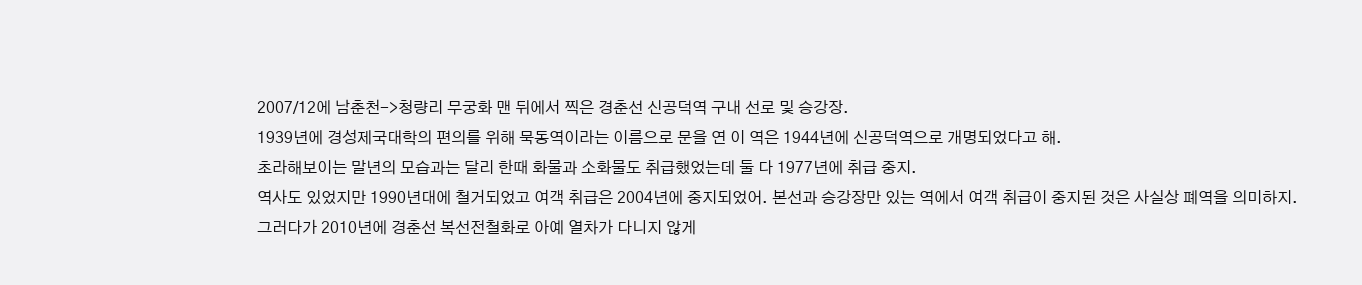2007/12에 남춘천->청량리 무궁화 맨 뒤에서 찍은 경춘선 신공덕역 구내 선로 및 승강장.
1939년에 경성제국대학의 편의를 위해 묵동역이라는 이름으로 문을 연 이 역은 1944년에 신공덕역으로 개명되었다고 해.
초라해보이는 말년의 모습과는 달리 한때 화물과 소화물도 취급했었는데 둘 다 1977년에 취급 중지.
역사도 있었지만 1990년대에 철거되었고 여객 취급은 2004년에 중지되었어. 본선과 승강장만 있는 역에서 여객 취급이 중지된 것은 사실상 폐역을 의미하지.
그러다가 2010년에 경춘선 복선전철화로 아예 열차가 다니지 않게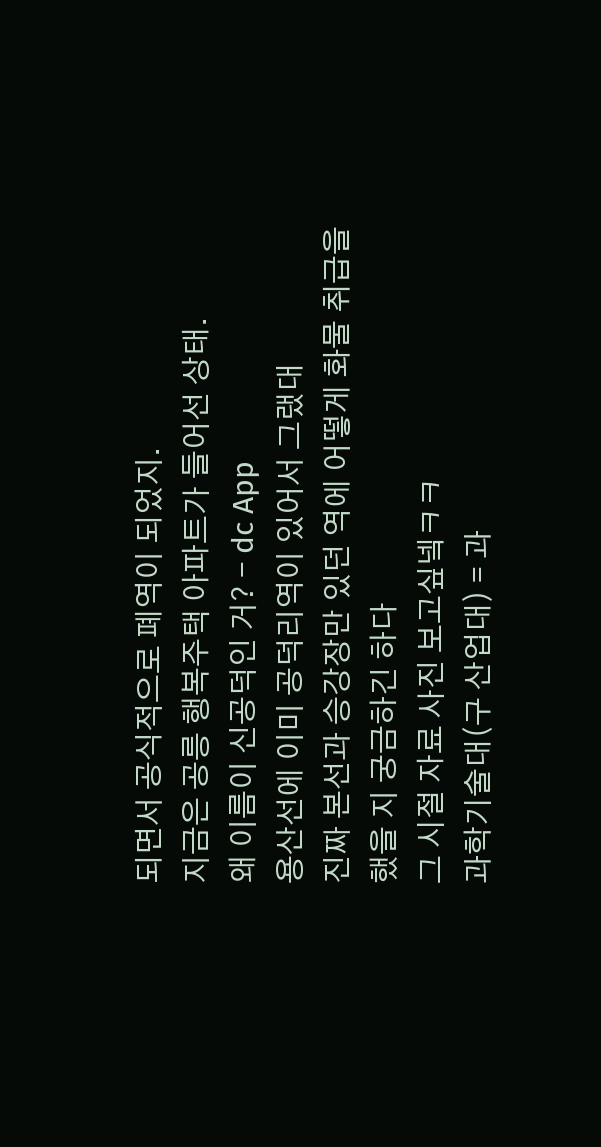되면서 공식적으로 폐역이 되었지.
지금은 공릉 행복주택 아파트가 들어선 상태.
왜 이름이 신공덕인 거? - dc App
용산선에 이미 공덕리역이 있어서 그랬대
진짜 본선과 승강장만 있던 역에 어떻게 화물 취급을 했을 지 궁금하긴 하다
그 시절 자료 사진 보고싶넼ㅋㅋ
과학기술대(구 산업대) = 과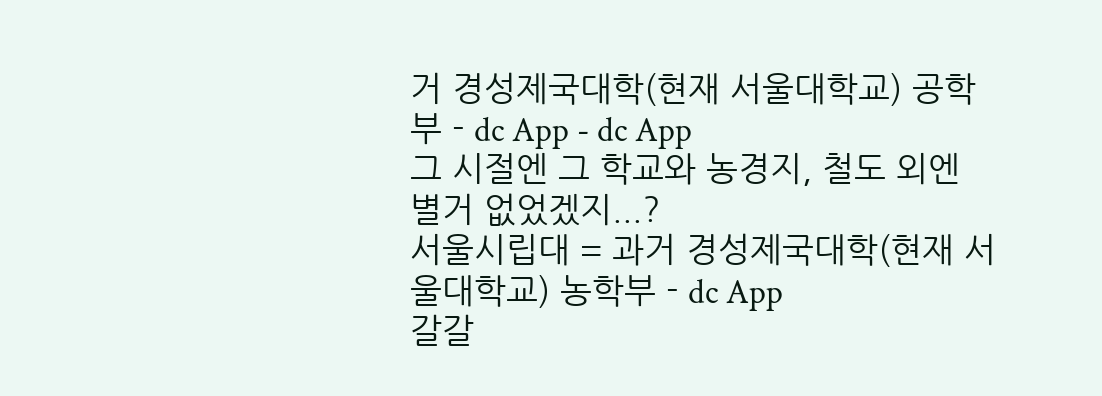거 경성제국대학(현재 서울대학교) 공학부 - dc App - dc App
그 시절엔 그 학교와 농경지, 철도 외엔 별거 없었겠지...?
서울시립대 = 과거 경성제국대학(현재 서울대학교) 농학부 - dc App
갈갈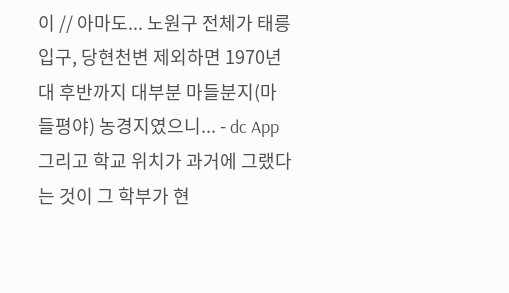이 // 아마도... 노원구 전체가 태릉입구, 당현천변 제외하면 1970년대 후반까지 대부분 마들분지(마들평야) 농경지였으니... - dc App
그리고 학교 위치가 과거에 그랬다는 것이 그 학부가 현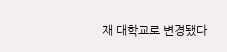재 대학교로 변경됐다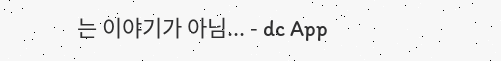는 이야기가 아님... - dc App